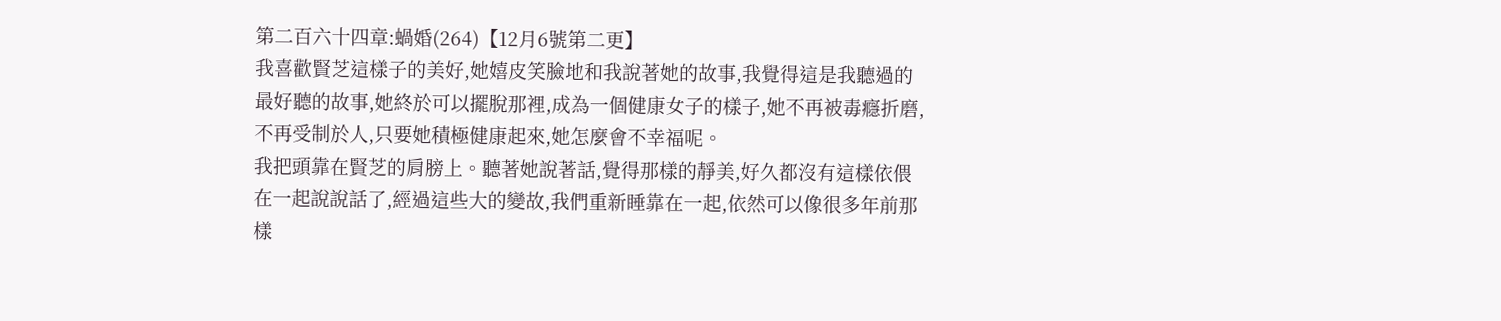第二百六十四章:蝸婚(264)【12月6號第二更】
我喜歡賢芝這樣子的美好,她嬉皮笑臉地和我說著她的故事,我覺得這是我聽過的最好聽的故事,她終於可以擺脫那裡,成為一個健康女子的樣子,她不再被毒癮折磨,不再受制於人,只要她積極健康起來,她怎麼會不幸福呢。
我把頭靠在賢芝的肩膀上。聽著她說著話,覺得那樣的靜美,好久都沒有這樣依偎在一起說說話了,經過這些大的變故,我們重新睡靠在一起,依然可以像很多年前那樣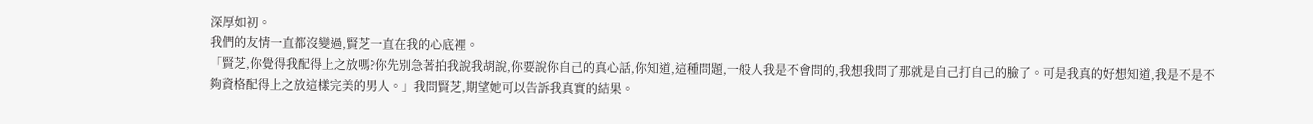深厚如初。
我們的友情一直都沒變過,賢芝一直在我的心底裡。
「賢芝,你覺得我配得上之放嗎?你先別急著拍我說我胡說,你要說你自己的真心話,你知道,這種問題,一般人我是不會問的,我想我問了那就是自己打自己的臉了。可是我真的好想知道,我是不是不夠資格配得上之放這樣完美的男人。」我問賢芝,期望她可以告訴我真實的結果。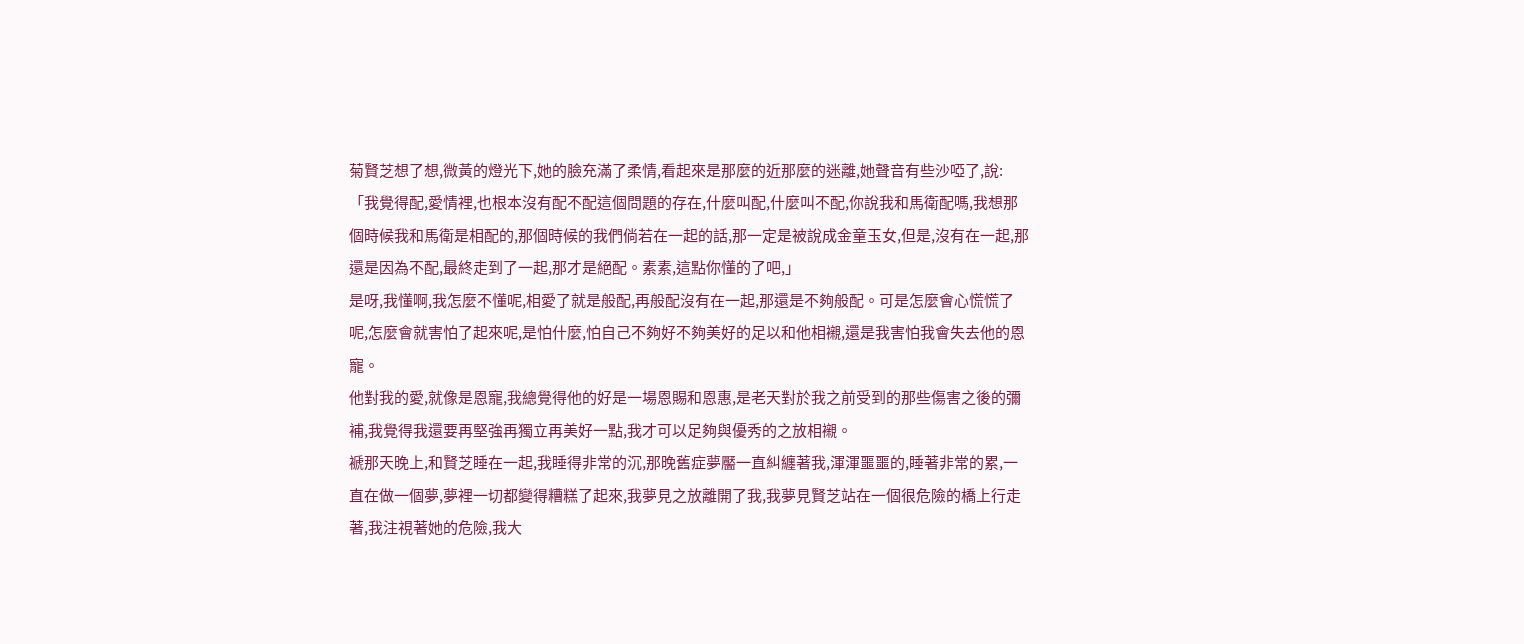菊賢芝想了想,微黃的燈光下,她的臉充滿了柔情,看起來是那麼的近那麼的迷離,她聲音有些沙啞了,說:「我覺得配,愛情裡,也根本沒有配不配這個問題的存在,什麼叫配,什麼叫不配,你說我和馬衛配嗎,我想那個時候我和馬衛是相配的,那個時候的我們倘若在一起的話,那一定是被說成金童玉女,但是,沒有在一起,那還是因為不配,最終走到了一起,那才是絕配。素素,這點你懂的了吧,」
是呀,我懂啊,我怎麼不懂呢,相愛了就是般配,再般配沒有在一起,那還是不夠般配。可是怎麼會心慌慌了呢,怎麼會就害怕了起來呢,是怕什麼,怕自己不夠好不夠美好的足以和他相襯,還是我害怕我會失去他的恩寵。
他對我的愛,就像是恩寵,我總覺得他的好是一場恩賜和恩惠,是老天對於我之前受到的那些傷害之後的彌補,我覺得我還要再堅強再獨立再美好一點,我才可以足夠與優秀的之放相襯。
褫那天晚上,和賢芝睡在一起,我睡得非常的沉,那晚舊症夢靨一直糾纏著我,渾渾噩噩的,睡著非常的累,一直在做一個夢,夢裡一切都變得糟糕了起來,我夢見之放離開了我,我夢見賢芝站在一個很危險的橋上行走著,我注視著她的危險,我大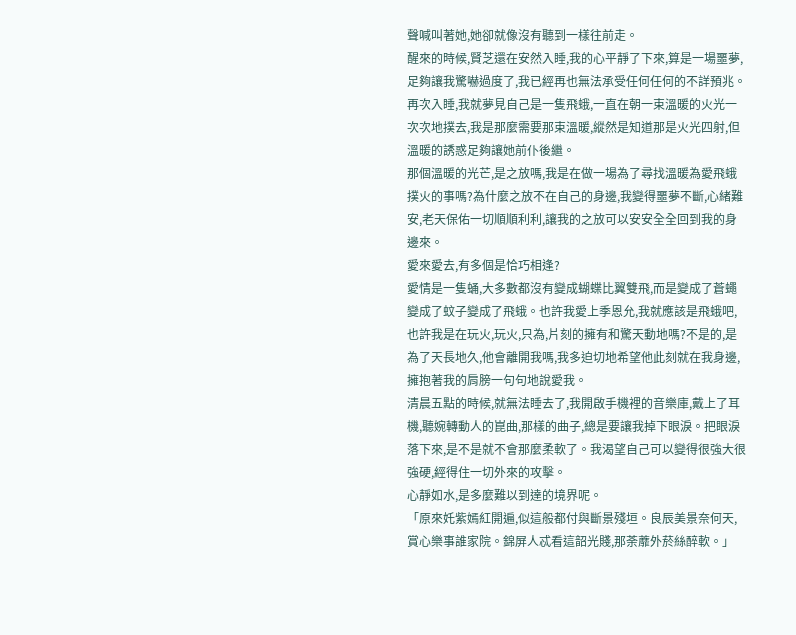聲喊叫著她,她卻就像沒有聽到一樣往前走。
醒來的時候,賢芝還在安然入睡,我的心平靜了下來,算是一場噩夢,足夠讓我驚嚇過度了,我已經再也無法承受任何任何的不詳預兆。
再次入睡,我就夢見自己是一隻飛蛾,一直在朝一束溫暖的火光一次次地撲去,我是那麼需要那束溫暖,縱然是知道那是火光四射,但溫暖的誘惑足夠讓她前仆後繼。
那個溫暖的光芒,是之放嗎,我是在做一場為了尋找溫暖為愛飛蛾撲火的事嗎?為什麼之放不在自己的身邊,我變得噩夢不斷,心緒難安,老天保佑一切順順利利,讓我的之放可以安安全全回到我的身邊來。
愛來愛去,有多個是恰巧相逢?
愛情是一隻蛹,大多數都沒有變成蝴蝶比翼雙飛,而是變成了蒼蠅變成了蚊子變成了飛蛾。也許我愛上季恩允,我就應該是飛蛾吧,也許我是在玩火,玩火,只為,片刻的擁有和驚天動地嗎?不是的,是為了天長地久,他會離開我嗎,我多迫切地希望他此刻就在我身邊,擁抱著我的肩膀一句句地說愛我。
清晨五點的時候,就無法睡去了,我開啟手機裡的音樂庫,戴上了耳機,聽婉轉動人的崑曲,那樣的曲子,總是要讓我掉下眼淚。把眼淚落下來,是不是就不會那麼柔軟了。我渴望自己可以變得很強大很強硬,經得住一切外來的攻擊。
心靜如水,是多麼難以到達的境界呢。
「原來奼紫嫣紅開遍,似這般都付與斷景殘垣。良辰美景奈何天,賞心樂事誰家院。錦屏人忒看這韶光賤,那荼蘼外菸絲醉軟。」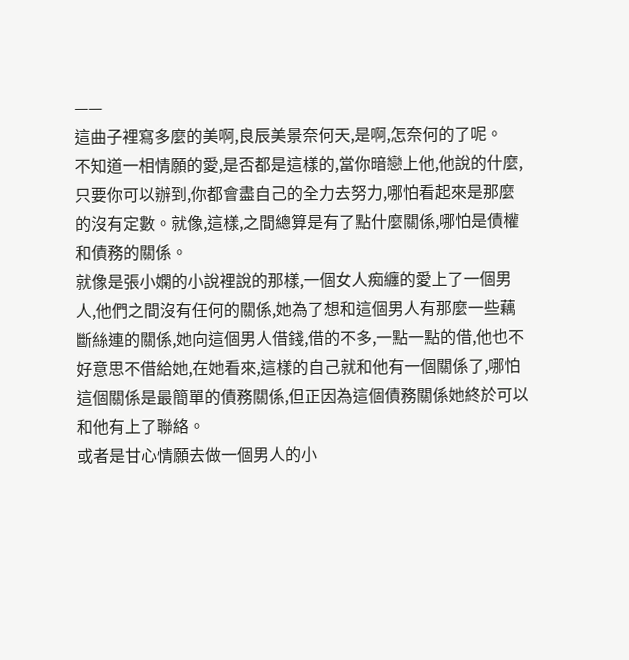——
這曲子裡寫多麼的美啊,良辰美景奈何天,是啊,怎奈何的了呢。
不知道一相情願的愛,是否都是這樣的,當你暗戀上他,他說的什麼,只要你可以辦到,你都會盡自己的全力去努力,哪怕看起來是那麼的沒有定數。就像,這樣,之間總算是有了點什麼關係,哪怕是債權和債務的關係。
就像是張小嫻的小說裡說的那樣,一個女人痴纏的愛上了一個男人,他們之間沒有任何的關係,她為了想和這個男人有那麼一些藕斷絲連的關係,她向這個男人借錢,借的不多,一點一點的借,他也不好意思不借給她,在她看來,這樣的自己就和他有一個關係了,哪怕這個關係是最簡單的債務關係,但正因為這個債務關係她終於可以和他有上了聯絡。
或者是甘心情願去做一個男人的小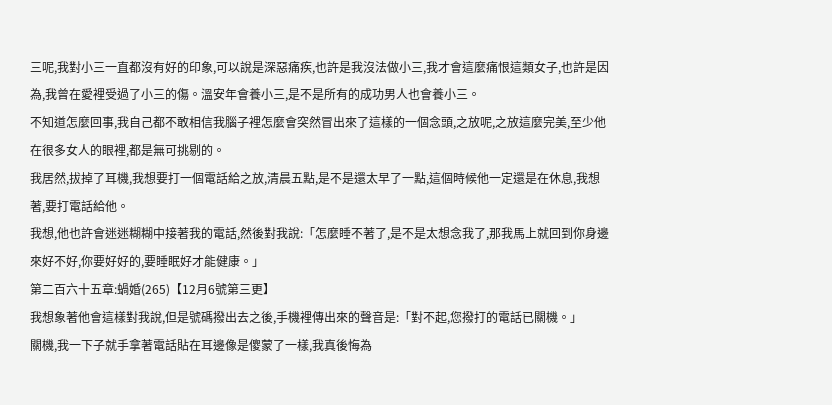三呢,我對小三一直都沒有好的印象,可以說是深惡痛疾,也許是我沒法做小三,我才會這麼痛恨這類女子,也許是因為,我曾在愛裡受過了小三的傷。溫安年會養小三,是不是所有的成功男人也會養小三。
不知道怎麼回事,我自己都不敢相信我腦子裡怎麼會突然冒出來了這樣的一個念頭,之放呢,之放這麼完美,至少他在很多女人的眼裡,都是無可挑剔的。
我居然,拔掉了耳機,我想要打一個電話給之放,清晨五點,是不是還太早了一點,這個時候他一定還是在休息,我想著,要打電話給他。
我想,他也許會迷迷糊糊中接著我的電話,然後對我說:「怎麼睡不著了,是不是太想念我了,那我馬上就回到你身邊來好不好,你要好好的,要睡眠好才能健康。」
第二百六十五章:蝸婚(265)【12月6號第三更】
我想象著他會這樣對我說,但是號碼撥出去之後,手機裡傳出來的聲音是:「對不起,您撥打的電話已關機。」
關機,我一下子就手拿著電話貼在耳邊像是傻蒙了一樣,我真後悔為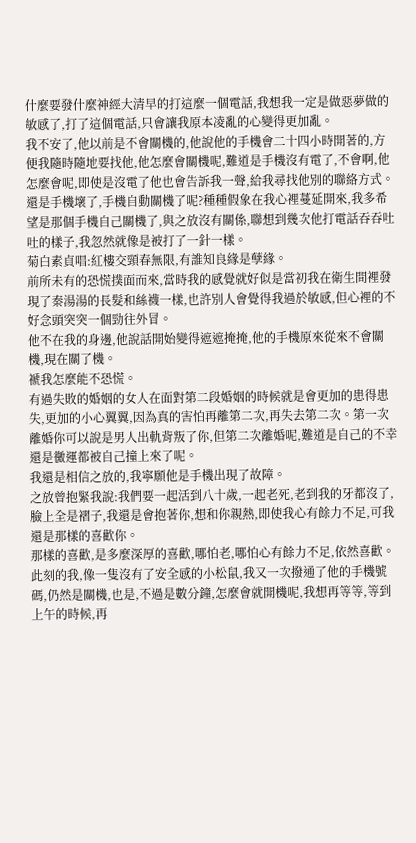什麼要發什麼神經大清早的打這麼一個電話,我想我一定是做惡夢做的敏感了,打了這個電話,只會讓我原本凌亂的心變得更加亂。
我不安了,他以前是不會關機的,他說他的手機會二十四小時開著的,方便我隨時隨地要找他,他怎麼會關機呢,難道是手機沒有電了,不會啊,他怎麼會呢,即使是沒電了他也會告訴我一聲,給我尋找他別的聯絡方式。
還是手機壞了,手機自動關機了呢?種種假象在我心裡蔓延開來,我多希望是那個手機自己關機了,與之放沒有關係,聯想到幾次他打電話吞吞吐吐的樣子,我忽然就像是被打了一針一樣。
菊白素貞唱:紅樓交頸春無限,有誰知良緣是孽緣。
前所未有的恐慌撲面而來,當時我的感覺就好似是當初我在衛生間裡發現了秦湯湯的長髮和絲襪一樣,也許別人會覺得我過於敏感,但心裡的不好念頭突突一個勁往外冒。
他不在我的身邊,他說話開始變得遮遮掩掩,他的手機原來從來不會關機,現在關了機。
褫我怎麼能不恐慌。
有過失敗的婚姻的女人在面對第二段婚姻的時候就是會更加的患得患失,更加的小心翼翼,因為真的害怕再離第二次,再失去第二次。第一次離婚你可以說是男人出軌背叛了你,但第二次離婚呢,難道是自己的不幸還是黴運都被自己撞上來了呢。
我還是相信之放的,我寧願他是手機出現了故障。
之放曾抱緊我說:我們要一起活到八十歲,一起老死,老到我的牙都沒了,臉上全是褶子,我還是會抱著你,想和你親熱,即使我心有餘力不足,可我還是那樣的喜歡你。
那樣的喜歡,是多麼深厚的喜歡,哪怕老,哪怕心有餘力不足,依然喜歡。
此刻的我,像一隻沒有了安全感的小松鼠,我又一次撥通了他的手機號碼,仍然是關機,也是,不過是數分鐘,怎麼會就開機呢,我想再等等,等到上午的時候,再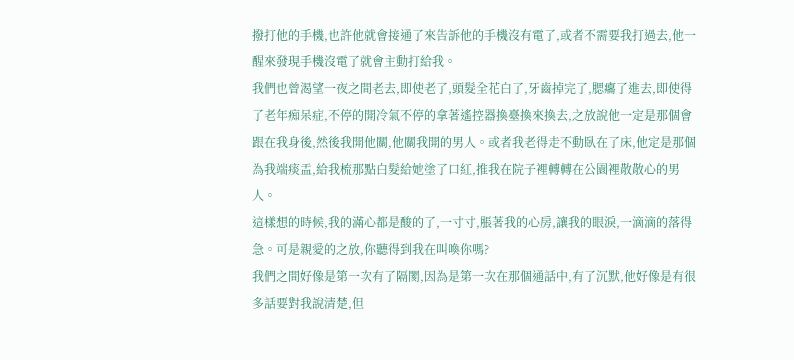撥打他的手機,也許他就會接通了來告訴他的手機沒有電了,或者不需要我打過去,他一醒來發現手機沒電了就會主動打給我。
我們也曾渴望一夜之間老去,即使老了,頭髮全花白了,牙齒掉完了,腮癟了進去,即使得了老年痴呆症,不停的開冷氣不停的拿著遙控器換臺換來換去,之放說他一定是那個會跟在我身後,然後我開他關,他關我開的男人。或者我老得走不動臥在了床,他定是那個為我端痰盂,給我梳那點白髮給她塗了口紅,推我在院子裡轉轉在公園裡散散心的男人。
這樣想的時候,我的滿心都是酸的了,一寸寸,脹著我的心房,讓我的眼淚,一滴滴的落得急。可是親愛的之放,你聽得到我在叫喚你嗎?
我們之間好像是第一次有了隔閡,因為是第一次在那個通話中,有了沉默,他好像是有很多話要對我說清楚,但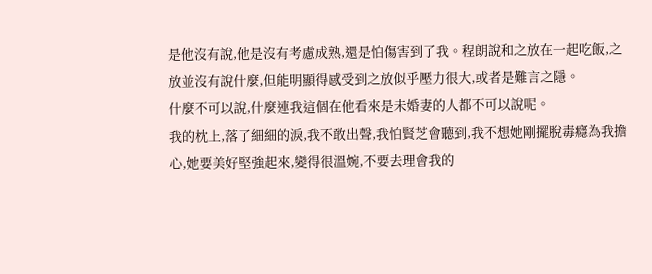是他沒有說,他是沒有考慮成熟,還是怕傷害到了我。程朗說和之放在一起吃飯,之放並沒有說什麼,但能明顯得感受到之放似乎壓力很大,或者是難言之隱。
什麼不可以說,什麼連我這個在他看來是未婚妻的人都不可以說呢。
我的枕上,落了細細的淚,我不敢出聲,我怕賢芝會聽到,我不想她剛擺脫毒癮為我擔心,她要美好堅強起來,變得很溫婉,不要去理會我的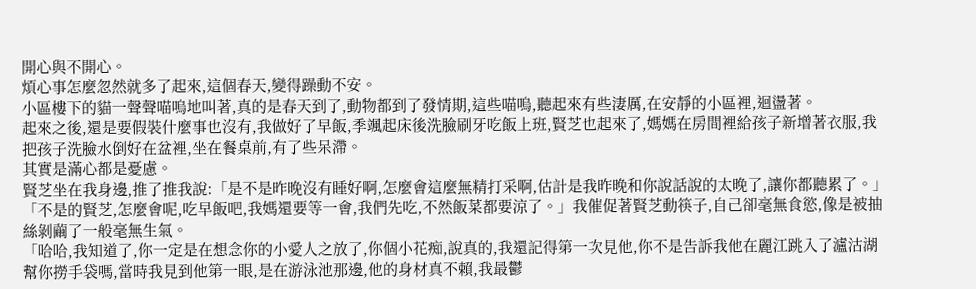開心與不開心。
煩心事怎麼忽然就多了起來,這個春天,變得躁動不安。
小區樓下的貓一聲聲喵嗚地叫著,真的是春天到了,動物都到了發情期,這些喵嗚,聽起來有些淒厲,在安靜的小區裡,迴盪著。
起來之後,還是要假裝什麼事也沒有,我做好了早飯,季颯起床後洗臉刷牙吃飯上班,賢芝也起來了,媽媽在房間裡給孩子新增著衣服,我把孩子洗臉水倒好在盆裡,坐在餐桌前,有了些呆滯。
其實是滿心都是憂慮。
賢芝坐在我身邊,推了推我說:「是不是昨晚沒有睡好啊,怎麼會這麼無精打采啊,估計是我昨晚和你說話說的太晚了,讓你都聽累了。」
「不是的賢芝,怎麼會呢,吃早飯吧,我媽還要等一會,我們先吃,不然飯菜都要涼了。」我催促著賢芝動筷子,自己卻毫無食慾,像是被抽絲剝繭了一般毫無生氣。
「哈哈,我知道了,你一定是在想念你的小愛人之放了,你個小花痴,說真的,我還記得第一次見他,你不是告訴我他在麗江跳入了瀘沽湖幫你撈手袋嗎,當時我見到他第一眼,是在游泳池那邊,他的身材真不賴,我最鬱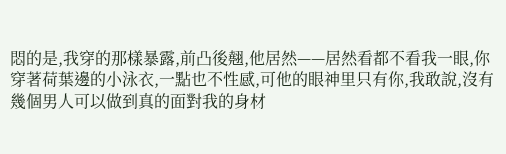悶的是,我穿的那樣暴露,前凸後翹,他居然——居然看都不看我一眼,你穿著荷葉邊的小泳衣,一點也不性感,可他的眼神里只有你,我敢說,沒有幾個男人可以做到真的面對我的身材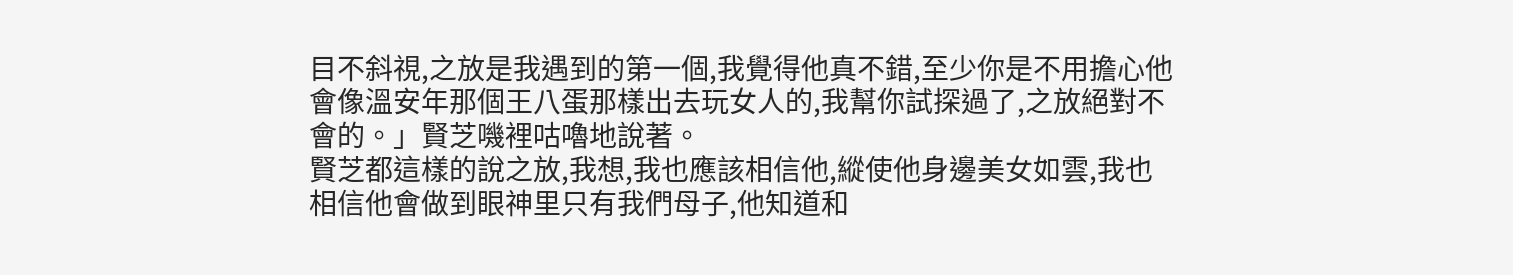目不斜視,之放是我遇到的第一個,我覺得他真不錯,至少你是不用擔心他會像溫安年那個王八蛋那樣出去玩女人的,我幫你試探過了,之放絕對不會的。」賢芝嘰裡咕嚕地說著。
賢芝都這樣的說之放,我想,我也應該相信他,縱使他身邊美女如雲,我也相信他會做到眼神里只有我們母子,他知道和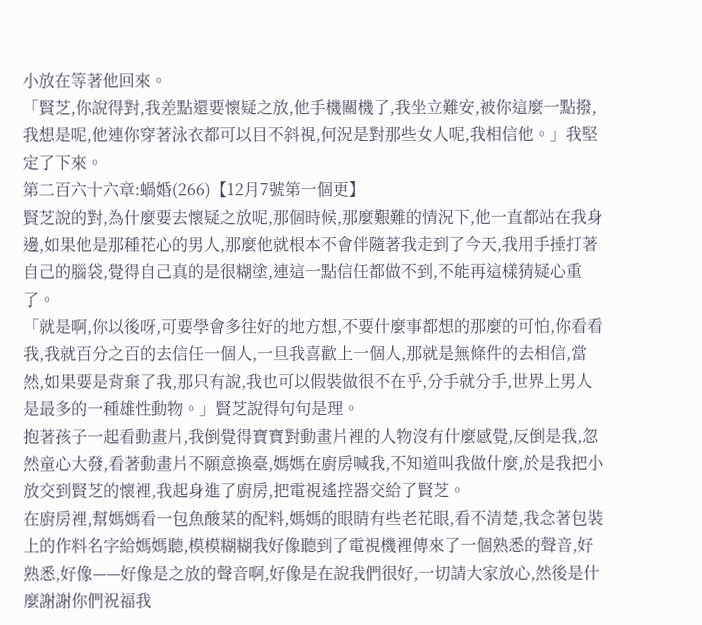小放在等著他回來。
「賢芝,你說得對,我差點還要懷疑之放,他手機關機了,我坐立難安,被你這麼一點撥,我想是呢,他連你穿著泳衣都可以目不斜視,何況是對那些女人呢,我相信他。」我堅定了下來。
第二百六十六章:蝸婚(266)【12月7號第一個更】
賢芝說的對,為什麼要去懷疑之放呢,那個時候,那麼艱難的情況下,他一直都站在我身邊,如果他是那種花心的男人,那麼他就根本不會伴隨著我走到了今天,我用手捶打著自己的腦袋,覺得自己真的是很糊塗,連這一點信任都做不到,不能再這樣猜疑心重了。
「就是啊,你以後呀,可要學會多往好的地方想,不要什麼事都想的那麼的可怕,你看看我,我就百分之百的去信任一個人,一旦我喜歡上一個人,那就是無條件的去相信,當然,如果要是背棄了我,那只有說,我也可以假裝做很不在乎,分手就分手,世界上男人是最多的一種雄性動物。」賢芝說得句句是理。
抱著孩子一起看動畫片,我倒覺得寶寶對動畫片裡的人物沒有什麼感覺,反倒是我,忽然童心大發,看著動畫片不願意換臺,媽媽在廚房喊我,不知道叫我做什麼,於是我把小放交到賢芝的懷裡,我起身進了廚房,把電視遙控器交給了賢芝。
在廚房裡,幫媽媽看一包魚酸菜的配料,媽媽的眼睛有些老花眼,看不清楚,我念著包裝上的作料名字給媽媽聽,模模糊糊我好像聽到了電視機裡傳來了一個熟悉的聲音,好熟悉,好像——好像是之放的聲音啊,好像是在說我們很好,一切請大家放心,然後是什麼謝謝你們祝福我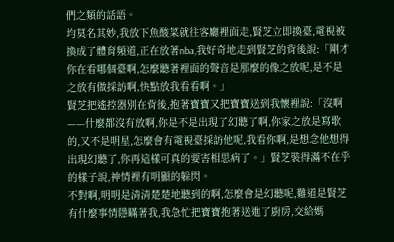們之類的話語。
均莫名其妙,我放下魚酸菜就往客廳裡面走,賢芝立即換臺,電視被換成了體育頻道,正在放著nba,我好奇地走到賢芝的背後說:「剛才你在看哪個臺啊,怎麼聽著裡面的聲音是那麼的像之放呢,是不是之放有做採訪啊,快點放我看看啊。」
賢芝把遙控器別在背後,抱著寶寶又把寶寶送到我懷裡說:「沒啊——什麼都沒有放啊,你是不是出現了幻聽了啊,你家之放是寫歌的,又不是明星,怎麼會有電視臺採訪他呢,我看你啊,是想念他想得出現幻聽了,你再這樣可真的要害相思病了。」賢芝裝得滿不在乎的樣子說,神情裡有明顯的躲閃。
不對啊,明明是清清楚楚地聽到的啊,怎麼會是幻聽呢,難道是賢芝有什麼事情隱瞞著我,我急忙把寶寶抱著送進了廚房,交給媽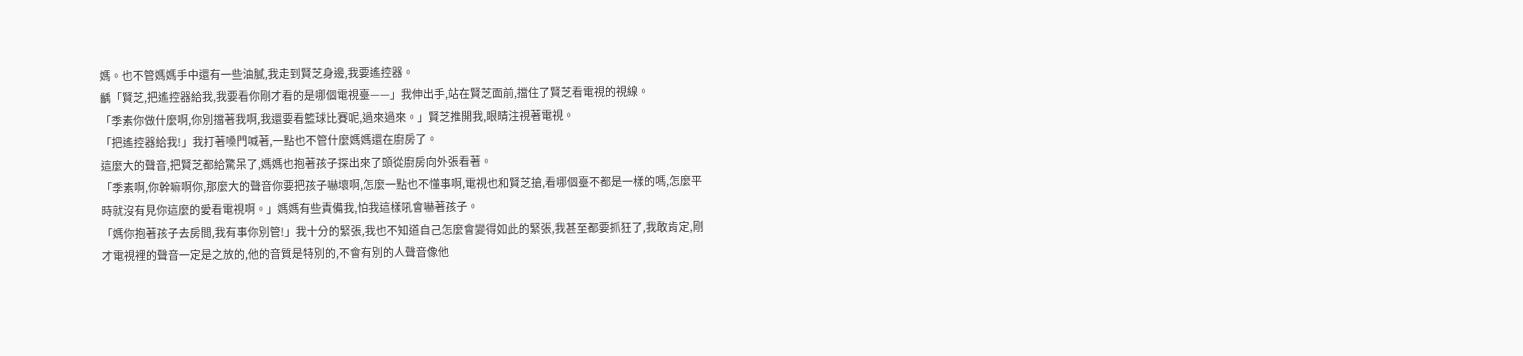媽。也不管媽媽手中還有一些油膩,我走到賢芝身邊,我要遙控器。
齲「賢芝,把遙控器給我,我要看你剛才看的是哪個電視臺——」我伸出手,站在賢芝面前,擋住了賢芝看電視的視線。
「季素你做什麼啊,你別擋著我啊,我還要看籃球比賽呢,過來過來。」賢芝推開我,眼睛注視著電視。
「把遙控器給我!」我打著嗓門喊著,一點也不管什麼媽媽還在廚房了。
這麼大的聲音,把賢芝都給驚呆了,媽媽也抱著孩子探出來了頭從廚房向外張看著。
「季素啊,你幹嘛啊你,那麼大的聲音你要把孩子嚇壞啊,怎麼一點也不懂事啊,電視也和賢芝搶,看哪個臺不都是一樣的嗎,怎麼平時就沒有見你這麼的愛看電視啊。」媽媽有些責備我,怕我這樣吼會嚇著孩子。
「媽你抱著孩子去房間,我有事你別管!」我十分的緊張,我也不知道自己怎麼會變得如此的緊張,我甚至都要抓狂了,我敢肯定,剛才電視裡的聲音一定是之放的,他的音質是特別的,不會有別的人聲音像他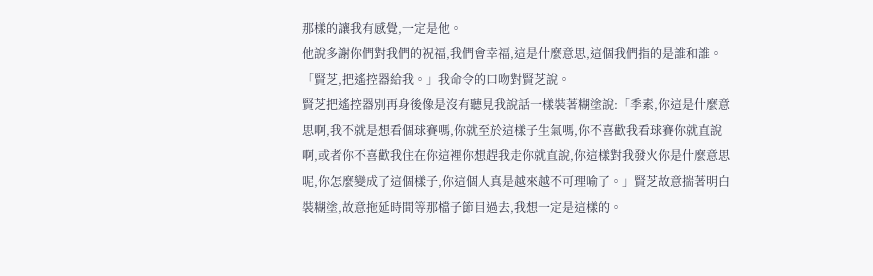那樣的讓我有感覺,一定是他。
他說多謝你們對我們的祝福,我們會幸福,這是什麼意思,這個我們指的是誰和誰。
「賢芝,把遙控器給我。」我命令的口吻對賢芝說。
賢芝把遙控器別再身後像是沒有聽見我說話一樣裝著糊塗說:「季素,你這是什麼意思啊,我不就是想看個球賽嗎,你就至於這樣子生氣嗎,你不喜歡我看球賽你就直說啊,或者你不喜歡我住在你這裡你想趕我走你就直說,你這樣對我發火你是什麼意思呢,你怎麼變成了這個樣子,你這個人真是越來越不可理喻了。」賢芝故意揣著明白裝糊塗,故意拖延時間等那檔子節目過去,我想一定是這樣的。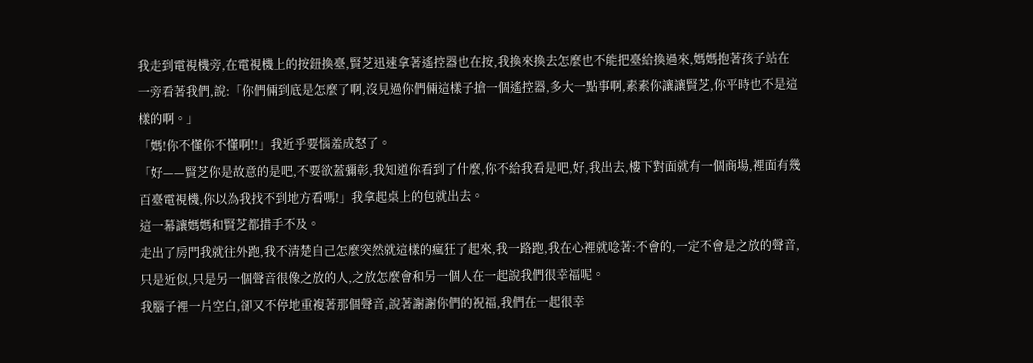我走到電視機旁,在電視機上的按鈕換臺,賢芝迅速拿著遙控器也在按,我換來換去怎麼也不能把臺給換過來,媽媽抱著孩子站在一旁看著我們,說:「你們倆到底是怎麼了啊,沒見過你們倆這樣子搶一個遙控器,多大一點事啊,素素你讓讓賢芝,你平時也不是這樣的啊。」
「媽!你不懂你不懂啊!!」我近乎要惱羞成怒了。
「好——賢芝你是故意的是吧,不要欲蓋彌彰,我知道你看到了什麼,你不給我看是吧,好,我出去,樓下對面就有一個商場,裡面有幾百臺電視機,你以為我找不到地方看嗎!」我拿起桌上的包就出去。
這一幕讓媽媽和賢芝都措手不及。
走出了房門我就往外跑,我不清楚自己怎麼突然就這樣的瘋狂了起來,我一路跑,我在心裡就唸著:不會的,一定不會是之放的聲音,只是近似,只是另一個聲音很像之放的人,之放怎麼會和另一個人在一起說我們很幸福呢。
我腦子裡一片空白,卻又不停地重複著那個聲音,說著謝謝你們的祝福,我們在一起很幸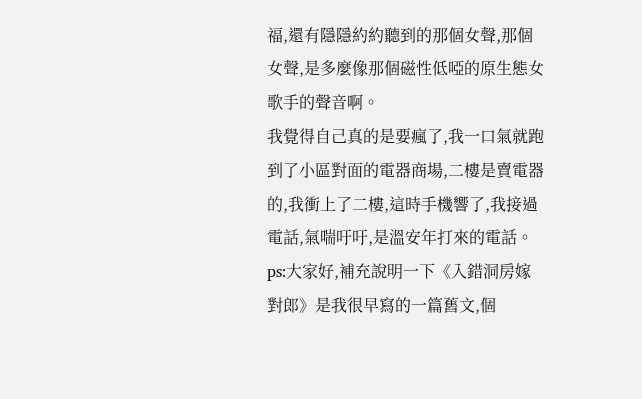福,還有隱隱約約聽到的那個女聲,那個女聲,是多麼像那個磁性低啞的原生態女歌手的聲音啊。
我覺得自己真的是要瘋了,我一口氣就跑到了小區對面的電器商場,二樓是賣電器的,我衝上了二樓,這時手機響了,我接過電話,氣喘吁吁,是溫安年打來的電話。
ps:大家好,補充說明一下《入錯洞房嫁對郎》是我很早寫的一篇舊文,個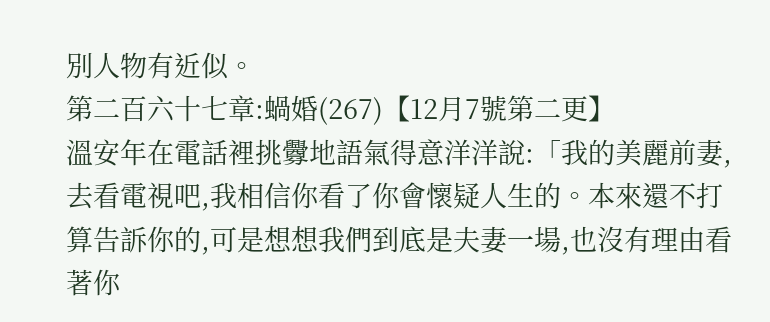別人物有近似。
第二百六十七章:蝸婚(267)【12月7號第二更】
溫安年在電話裡挑釁地語氣得意洋洋說:「我的美麗前妻,去看電視吧,我相信你看了你會懷疑人生的。本來還不打算告訴你的,可是想想我們到底是夫妻一場,也沒有理由看著你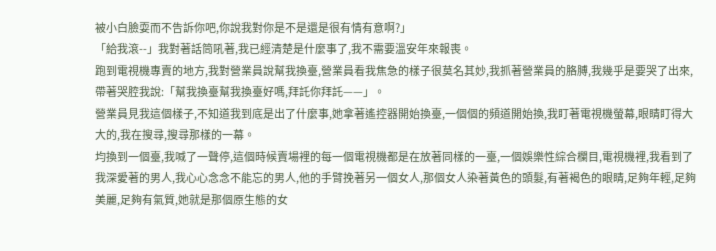被小白臉耍而不告訴你吧,你說我對你是不是還是很有情有意啊?」
「給我滾--」我對著話筒吼著,我已經清楚是什麼事了,我不需要溫安年來報喪。
跑到電視機專賣的地方,我對營業員說幫我換臺,營業員看我焦急的樣子很莫名其妙,我抓著營業員的胳膊,我幾乎是要哭了出來,帶著哭腔我說:「幫我換臺幫我換臺好嗎,拜託你拜託——」。
營業員見我這個樣子,不知道我到底是出了什麼事,她拿著遙控器開始換臺,一個個的頻道開始換,我盯著電視機螢幕,眼睛盯得大大的,我在搜尋,搜尋那樣的一幕。
均換到一個臺,我喊了一聲停,這個時候賣場裡的每一個電視機都是在放著同樣的一臺,一個娛樂性綜合欄目,電視機裡,我看到了我深愛著的男人,我心心念念不能忘的男人,他的手臂挽著另一個女人,那個女人染著黃色的頭髮,有著褐色的眼睛,足夠年輕,足夠美麗,足夠有氣質,她就是那個原生態的女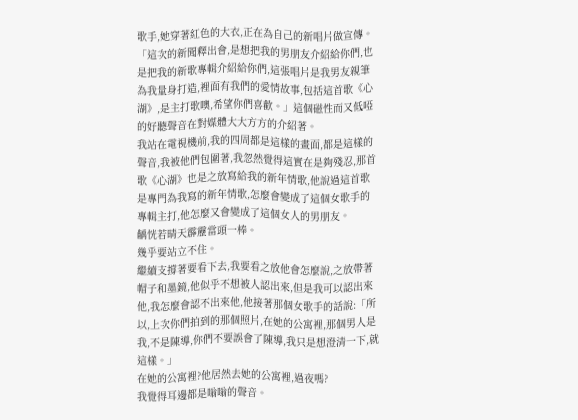歌手,她穿著紅色的大衣,正在為自己的新唱片做宣傳。
「這次的新聞釋出會,是想把我的男朋友介紹給你們,也是把我的新歌專輯介紹給你們,這張唱片是我男友親筆為我量身打造,裡面有我們的愛情故事,包括這首歌《心湖》,是主打歌噢,希望你們喜歡。」這個磁性而又低啞的好聽聲音在對媒體大大方方的介紹著。
我站在電視機前,我的四周都是這樣的畫面,都是這樣的聲音,我被他們包圍著,我忽然覺得這實在是夠殘忍,那首歌《心湖》也是之放寫給我的新年情歌,他說過這首歌是專門為我寫的新年情歌,怎麼會變成了這個女歌手的專輯主打,他怎麼又會變成了這個女人的男朋友。
齲恍若晴天霹靂當頭一棒。
幾乎要站立不住。
繼續支撐著要看下去,我要看之放他會怎麼說,之放帶著帽子和墨鏡,他似乎不想被人認出來,但是我可以認出來他,我怎麼會認不出來他,他接著那個女歌手的話說:「所以,上次你們拍到的那個照片,在她的公寓裡,那個男人是我,不是陳導,你們不要誤會了陳導,我只是想澄清一下,就這樣。」
在她的公寓裡?他居然去她的公寓裡,過夜嗎?
我覺得耳邊都是嗡嗡的聲音。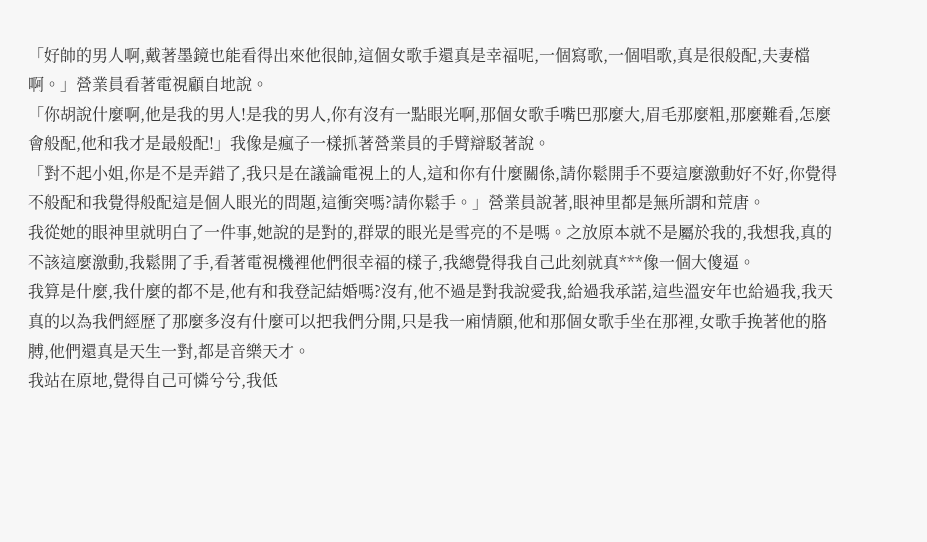「好帥的男人啊,戴著墨鏡也能看得出來他很帥,這個女歌手還真是幸福呢,一個寫歌,一個唱歌,真是很般配,夫妻檔啊。」營業員看著電視顧自地說。
「你胡說什麼啊,他是我的男人!是我的男人,你有沒有一點眼光啊,那個女歌手嘴巴那麼大,眉毛那麼粗,那麼難看,怎麼會般配,他和我才是最般配!」我像是瘋子一樣抓著營業員的手臂辯駁著說。
「對不起小姐,你是不是弄錯了,我只是在議論電視上的人,這和你有什麼關係,請你鬆開手不要這麼激動好不好,你覺得不般配和我覺得般配這是個人眼光的問題,這衝突嗎?請你鬆手。」營業員說著,眼神里都是無所謂和荒唐。
我從她的眼神里就明白了一件事,她說的是對的,群眾的眼光是雪亮的不是嗎。之放原本就不是屬於我的,我想我,真的不該這麼激動,我鬆開了手,看著電視機裡他們很幸福的樣子,我總覺得我自己此刻就真***像一個大傻逼。
我算是什麼,我什麼的都不是,他有和我登記結婚嗎?沒有,他不過是對我說愛我,給過我承諾,這些溫安年也給過我,我天真的以為我們經歷了那麼多沒有什麼可以把我們分開,只是我一廂情願,他和那個女歌手坐在那裡,女歌手挽著他的胳膊,他們還真是天生一對,都是音樂天才。
我站在原地,覺得自己可憐兮兮,我低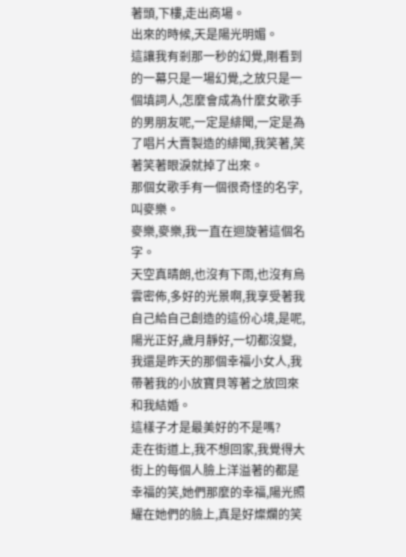著頭,下樓,走出商場。
出來的時候,天是陽光明媚。
這讓我有剎那一秒的幻覺,剛看到的一幕只是一場幻覺,之放只是一個填詞人,怎麼會成為什麼女歌手的男朋友呢,一定是緋聞,一定是為了唱片大賣製造的緋聞,我笑著,笑著笑著眼淚就掉了出來。
那個女歌手有一個很奇怪的名字,叫麥樂。
麥樂,麥樂,我一直在迴旋著這個名字。
天空真晴朗,也沒有下雨,也沒有烏雲密佈,多好的光景啊,我享受著我自己給自己創造的這份心境,是呢,陽光正好,歲月靜好,一切都沒變,我還是昨天的那個幸福小女人,我帶著我的小放寶貝等著之放回來和我結婚。
這樣子才是最美好的不是嗎?
走在街道上,我不想回家,我覺得大街上的每個人臉上洋溢著的都是幸福的笑,她們那麼的幸福,陽光照耀在她們的臉上,真是好燦爛的笑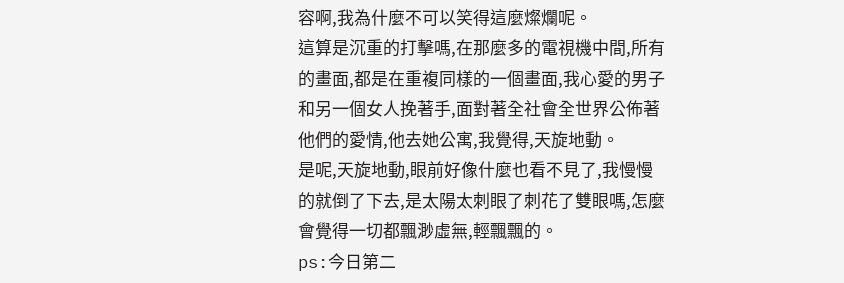容啊,我為什麼不可以笑得這麼燦爛呢。
這算是沉重的打擊嗎,在那麼多的電視機中間,所有的畫面,都是在重複同樣的一個畫面,我心愛的男子和另一個女人挽著手,面對著全社會全世界公佈著他們的愛情,他去她公寓,我覺得,天旋地動。
是呢,天旋地動,眼前好像什麼也看不見了,我慢慢的就倒了下去,是太陽太刺眼了刺花了雙眼嗎,怎麼會覺得一切都飄渺虛無,輕飄飄的。
ps:今日第二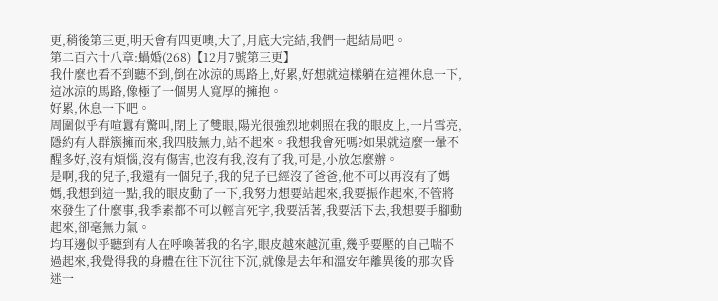更,稍後第三更,明天會有四更噢,大了,月底大完結,我們一起結局吧。
第二百六十八章:蝸婚(268)【12月7號第三更】
我什麼也看不到聽不到,倒在冰涼的馬路上,好累,好想就這樣躺在這裡休息一下,這冰涼的馬路,像極了一個男人寬厚的擁抱。
好累,休息一下吧。
周圍似乎有喧囂有驚叫,閉上了雙眼,陽光很強烈地刺照在我的眼皮上,一片雪亮,隱約有人群簇擁而來,我四肢無力,站不起來。我想我會死嗎?如果就這麼一暈不醒多好,沒有煩惱,沒有傷害,也沒有我,沒有了我,可是,小放怎麼辦。
是啊,我的兒子,我還有一個兒子,我的兒子已經沒了爸爸,他不可以再沒有了媽媽,我想到這一點,我的眼皮動了一下,我努力想要站起來,我要振作起來,不管將來發生了什麼事,我季素都不可以輕言死字,我要活著,我要活下去,我想要手腳動起來,卻毫無力氣。
均耳邊似乎聽到有人在呼喚著我的名字,眼皮越來越沉重,幾乎要壓的自己喘不過起來,我覺得我的身體在往下沉往下沉,就像是去年和溫安年離異後的那次昏迷一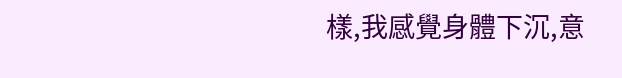樣,我感覺身體下沉,意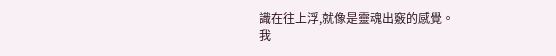識在往上浮,就像是靈魂出竅的感覺。
我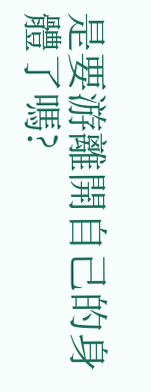是要游離開自己的身體了嗎?